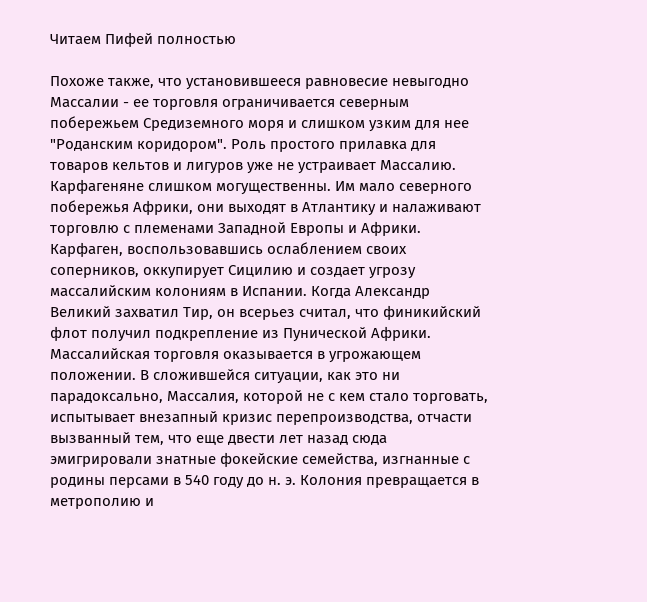Читаем Пифей полностью

Похоже также, что установившееся равновесие невыгодно Массалии - ее торговля ограничивается северным побережьем Средиземного моря и слишком узким для нее "Роданским коридором". Роль простого прилавка для товаров кельтов и лигуров уже не устраивает Массалию. Карфагеняне слишком могущественны. Им мало северного побережья Африки, они выходят в Атлантику и налаживают торговлю с племенами Западной Европы и Африки. Карфаген, воспользовавшись ослаблением своих соперников, оккупирует Сицилию и создает угрозу массалийским колониям в Испании. Когда Александр Великий захватил Тир, он всерьез считал, что финикийский флот получил подкрепление из Пунической Африки. Массалийская торговля оказывается в угрожающем положении. В сложившейся ситуации, как это ни парадоксально, Массалия, которой не с кем стало торговать, испытывает внезапный кризис перепроизводства, отчасти вызванный тем, что еще двести лет назад сюда эмигрировали знатные фокейские семейства, изгнанные с родины персами в 540 году до н. э. Колония превращается в метрополию и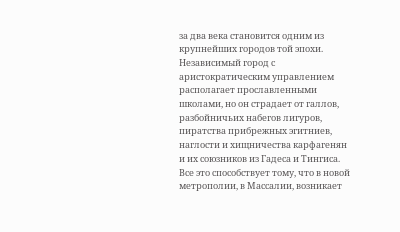за два века становится одним из крупнейших городов той эпохи. Независимый город с аристократическим управлением располагает прославленными школами, но он страдает от галлов, разбойничьих набегов лигуров, пиратства прибрежных эгитниев, наглости и хищничества карфагенян и их союзников из Гадеса и Тингиса. Все это способствует тому, что в новой метрополии, в Массалии, возникает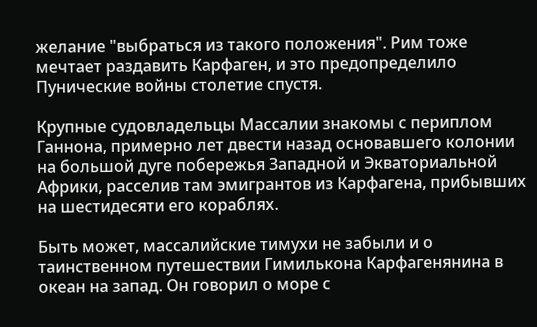желание "выбраться из такого положения". Рим тоже мечтает раздавить Карфаген, и это предопределило Пунические войны столетие спустя.

Крупные судовладельцы Массалии знакомы с периплом Ганнона, примерно лет двести назад основавшего колонии на большой дуге побережья Западной и Экваториальной Африки, расселив там эмигрантов из Карфагена, прибывших на шестидесяти его кораблях.

Быть может, массалийские тимухи не забыли и о таинственном путешествии Гимилькона Карфагенянина в океан на запад. Он говорил о море с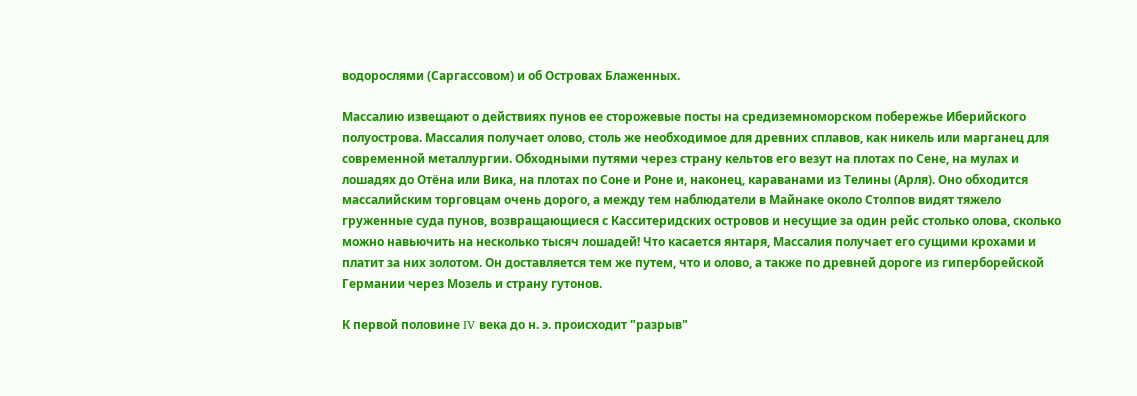водорослями (Саргассовом) и об Островах Блаженных.

Массалию извещают о действиях пунов ее сторожевые посты на средиземноморском побережье Иберийского полуострова. Массалия получает олово, столь же необходимое для древних сплавов, как никель или марганец для современной металлургии. Обходными путями через страну кельтов его везут на плотах по Сене, на мулах и лошадях до Отёна или Вика, на плотах по Соне и Роне и, наконец, караванами из Телины (Арля). Оно обходится массалийским торговцам очень дорого, а между тем наблюдатели в Майнаке около Столпов видят тяжело груженные суда пунов, возвращающиеся с Касситеридских островов и несущие за один рейс столько олова, сколько можно навьючить на несколько тысяч лошадей! Что касается янтаря, Массалия получает его сущими крохами и платит за них золотом. Он доставляется тем же путем, что и олово, а также по древней дороге из гиперборейской Германии через Мозель и страну гутонов.

К первой половине IV века до н. э. происходит "разрыв"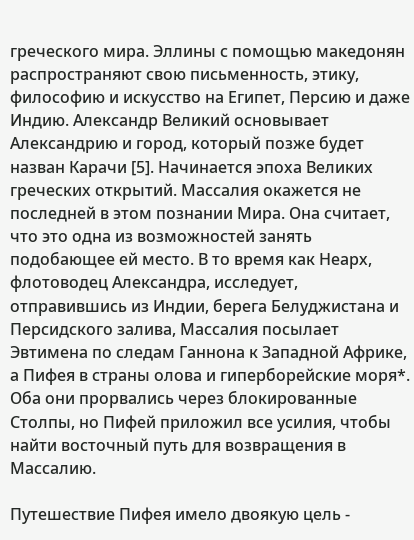греческого мира. Эллины с помощью македонян распространяют свою письменность, этику, философию и искусство на Египет, Персию и даже Индию. Александр Великий основывает Александрию и город, который позже будет назван Карачи [5]. Начинается эпоха Великих греческих открытий. Массалия окажется не последней в этом познании Мира. Она считает, что это одна из возможностей занять подобающее ей место. В то время как Неарх, флотоводец Александра, исследует, отправившись из Индии, берега Белуджистана и Персидского залива, Массалия посылает Эвтимена по следам Ганнона к Западной Африке, а Пифея в страны олова и гиперборейские моря*. Оба они прорвались через блокированные Столпы, но Пифей приложил все усилия, чтобы найти восточный путь для возвращения в Массалию.

Путешествие Пифея имело двоякую цель -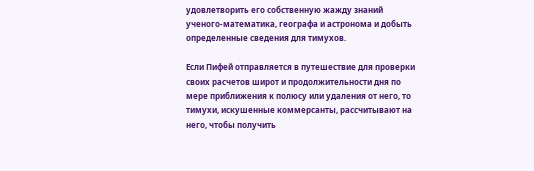удовлетворить его собственную жажду знаний ученого-математика, географа и астронома и добыть определенные сведения для тимухов.

Если Пифей отправляется в путешествие для проверки своих расчетов широт и продолжительности дня по мере приближения к полюсу или удаления от него, то тимухи, искушенные коммерсанты, рассчитывают на него, чтобы получить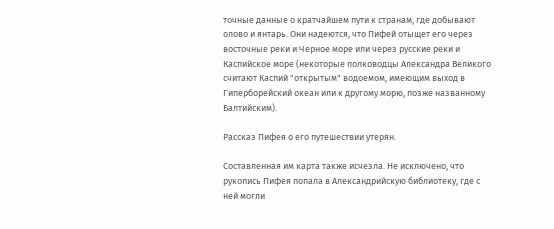точные данные о кратчайшем пути к странам, где добывают олово и янтарь. Они надеются, что Пифей отыщет его через восточные реки и Черное море или через русские реки и Каспийское море (некоторые полководцы Александра Великого считают Каспий "открытым" водоемом, имеющим выход в Гиперборейский океан или к другому морю, позже названному Балтийским).

Рассказ Пифея о его путешествии утерян.

Составленная им карта также исчезла. Не исключено, что рукопись Пифея попала в Александрийскую библиотеку, где с ней могли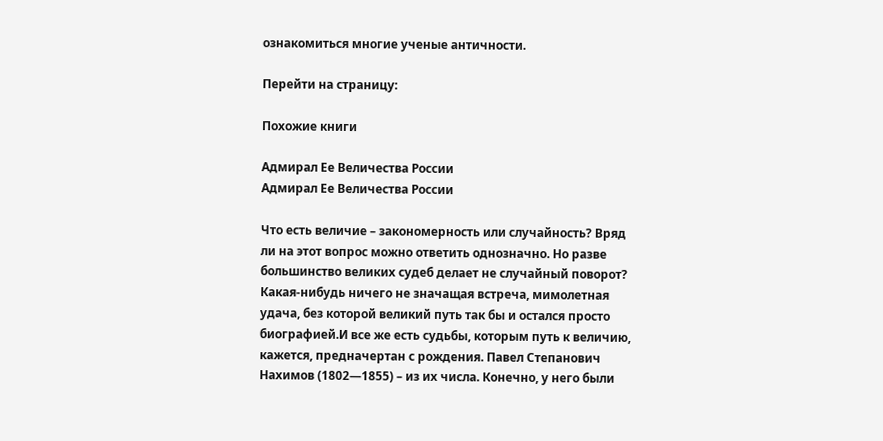ознакомиться многие ученые античности.

Перейти на страницу:

Похожие книги

Адмирал Ее Величества России
Адмирал Ее Величества России

Что есть величие – закономерность или случайность? Вряд ли на этот вопрос можно ответить однозначно. Но разве большинство великих судеб делает не случайный поворот? Какая-нибудь ничего не значащая встреча, мимолетная удача, без которой великий путь так бы и остался просто биографией.И все же есть судьбы, которым путь к величию, кажется, предначертан с рождения. Павел Степанович Нахимов (1802—1855) – из их числа. Конечно, у него были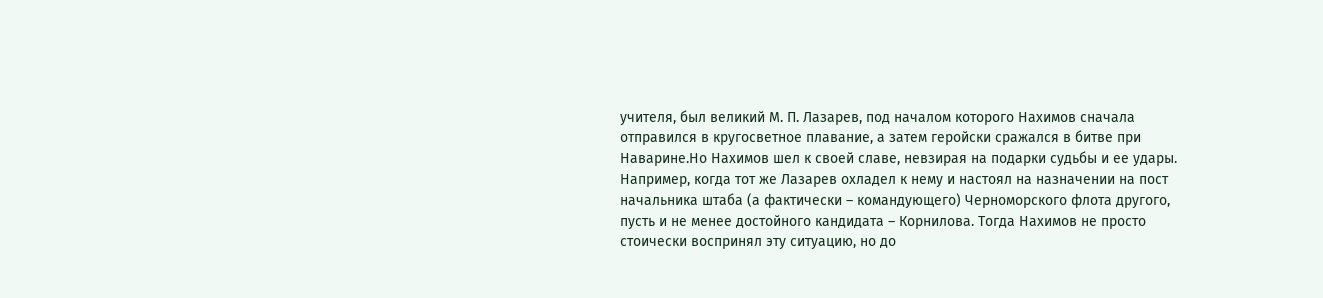учителя, был великий М. П. Лазарев, под началом которого Нахимов сначала отправился в кругосветное плавание, а затем геройски сражался в битве при Наварине.Но Нахимов шел к своей славе, невзирая на подарки судьбы и ее удары. Например, когда тот же Лазарев охладел к нему и настоял на назначении на пост начальника штаба (а фактически – командующего) Черноморского флота другого, пусть и не менее достойного кандидата – Корнилова. Тогда Нахимов не просто стоически воспринял эту ситуацию, но до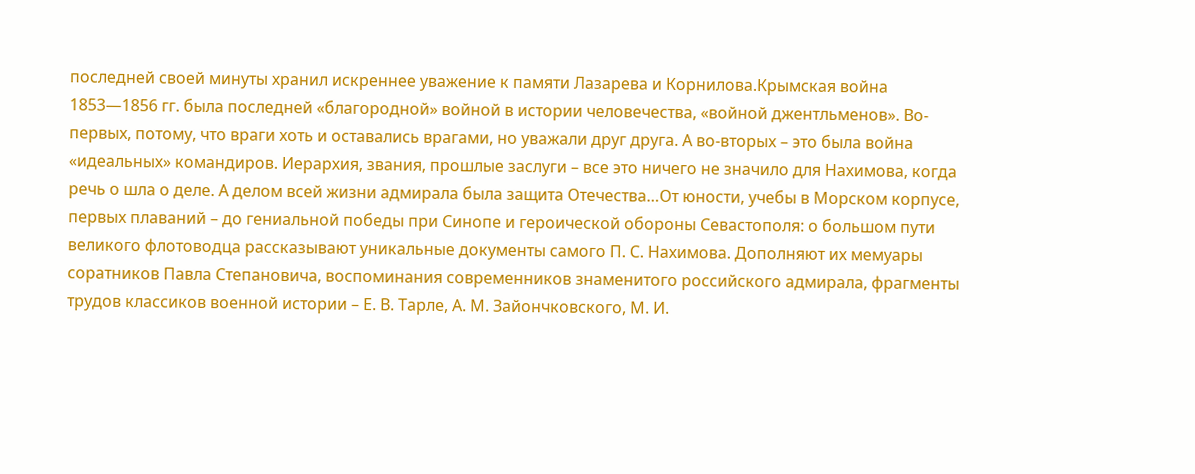последней своей минуты хранил искреннее уважение к памяти Лазарева и Корнилова.Крымская война 1853—1856 гг. была последней «благородной» войной в истории человечества, «войной джентльменов». Во-первых, потому, что враги хоть и оставались врагами, но уважали друг друга. А во-вторых – это была война «идеальных» командиров. Иерархия, звания, прошлые заслуги – все это ничего не значило для Нахимова, когда речь о шла о деле. А делом всей жизни адмирала была защита Отечества…От юности, учебы в Морском корпусе, первых плаваний – до гениальной победы при Синопе и героической обороны Севастополя: о большом пути великого флотоводца рассказывают уникальные документы самого П. С. Нахимова. Дополняют их мемуары соратников Павла Степановича, воспоминания современников знаменитого российского адмирала, фрагменты трудов классиков военной истории – Е. В. Тарле, А. М. Зайончковского, М. И.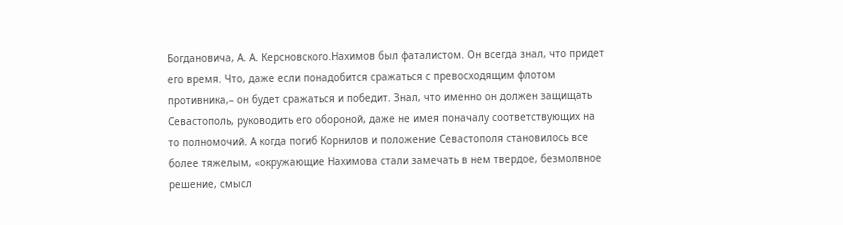Богдановича, А. А. Керсновского.Нахимов был фаталистом. Он всегда знал, что придет его время. Что, даже если понадобится сражаться с превосходящим флотом противника,– он будет сражаться и победит. Знал, что именно он должен защищать Севастополь, руководить его обороной, даже не имея поначалу соответствующих на то полномочий. А когда погиб Корнилов и положение Севастополя становилось все более тяжелым, «окружающие Нахимова стали замечать в нем твердое, безмолвное решение, смысл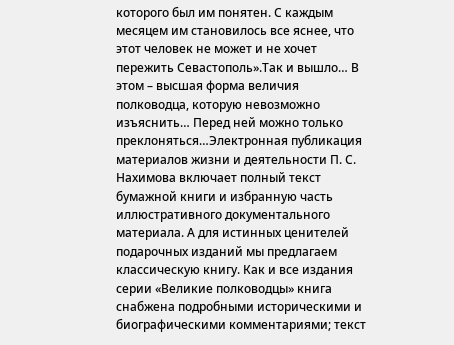которого был им понятен. С каждым месяцем им становилось все яснее, что этот человек не может и не хочет пережить Севастополь».Так и вышло… В этом – высшая форма величия полководца, которую невозможно изъяснить… Перед ней можно только преклоняться…Электронная публикация материалов жизни и деятельности П. С. Нахимова включает полный текст бумажной книги и избранную часть иллюстративного документального материала. А для истинных ценителей подарочных изданий мы предлагаем классическую книгу. Как и все издания серии «Великие полководцы» книга снабжена подробными историческими и биографическими комментариями; текст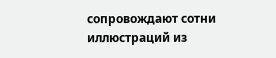сопровождают сотни иллюстраций из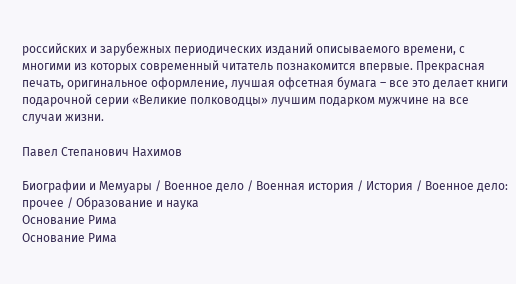российских и зарубежных периодических изданий описываемого времени, с многими из которых современный читатель познакомится впервые. Прекрасная печать, оригинальное оформление, лучшая офсетная бумага – все это делает книги подарочной серии «Великие полководцы» лучшим подарком мужчине на все случаи жизни.

Павел Степанович Нахимов

Биографии и Мемуары / Военное дело / Военная история / История / Военное дело: прочее / Образование и наука
Основание Рима
Основание Рима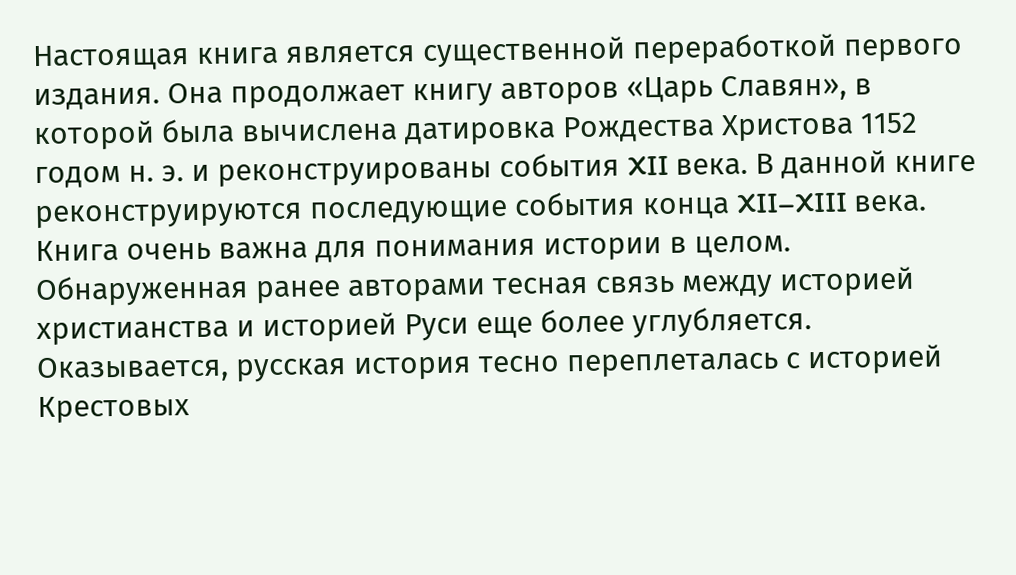Настоящая книга является существенной переработкой первого издания. Она продолжает книгу авторов «Царь Славян», в которой была вычислена датировка Рождества Христова 1152 годом н. э. и реконструированы события XII века. В данной книге реконструируются последующие события конца XII–XIII века. Книга очень важна для понимания истории в целом. Обнаруженная ранее авторами тесная связь между историей христианства и историей Руси еще более углубляется. Оказывается, русская история тесно переплеталась с историей Крестовых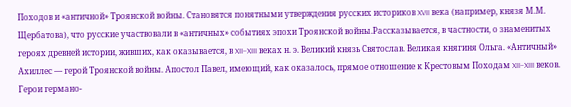Походов и «античной» Троянской войны. Становятся понятными утверждения русских историков XVII века (например, князя М.М. Щербатова), что русские участвовали в «античных» событиях эпохи Троянской войны.Рассказывается, в частности, о знаменитых героях древней истории, живших, как оказывается, в XII–XIII веках н. э. Великий князь Святослав. Великая княгиня Ольга. «Античный» Ахиллес — герой Троянской войны. Апостол Павел, имеющий, как оказалось, прямое отношение к Крестовым Походам XII–XIII веков. Герои германо-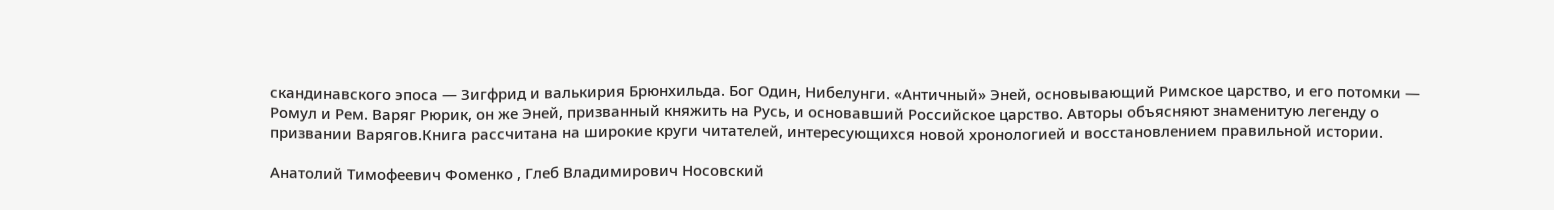скандинавского эпоса — Зигфрид и валькирия Брюнхильда. Бог Один, Нибелунги. «Античный» Эней, основывающий Римское царство, и его потомки — Ромул и Рем. Варяг Рюрик, он же Эней, призванный княжить на Русь, и основавший Российское царство. Авторы объясняют знаменитую легенду о призвании Варягов.Книга рассчитана на широкие круги читателей, интересующихся новой хронологией и восстановлением правильной истории.

Анатолий Тимофеевич Фоменко , Глеб Владимирович Носовский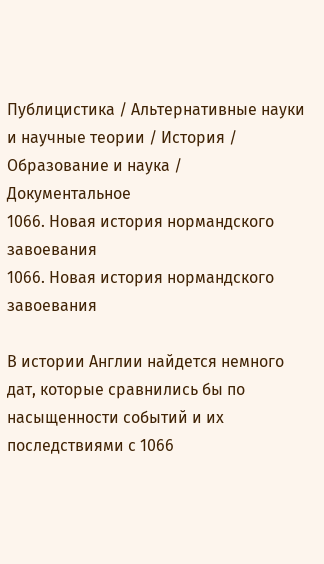Публицистика / Альтернативные науки и научные теории / История / Образование и наука / Документальное
1066. Новая история нормандского завоевания
1066. Новая история нормандского завоевания

В истории Англии найдется немного дат, которые сравнились бы по насыщенности событий и их последствиями с 1066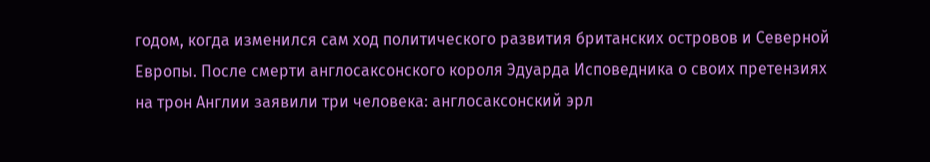годом, когда изменился сам ход политического развития британских островов и Северной Европы. После смерти англосаксонского короля Эдуарда Исповедника о своих претензиях на трон Англии заявили три человека: англосаксонский эрл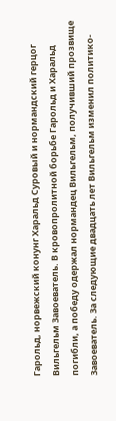Гарольд, норвежский конунг Харальд Суровый и нормандский герцог Вильгельм Завоеватель. В кровопролитной борьбе Гарольд и Харальд погибли, а победу одержал нормандец Вильгельм, получивший прозвище Завоеватель. За следующие двадцать лет Вильгельм изменил политико-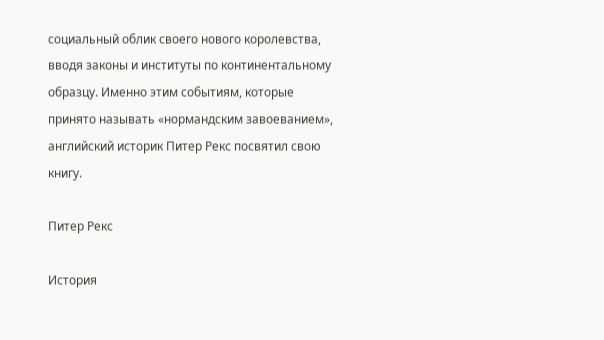социальный облик своего нового королевства, вводя законы и институты по континентальному образцу. Именно этим событиям, которые принято называть «нормандским завоеванием», английский историк Питер Рекс посвятил свою книгу.

Питер Рекс

История